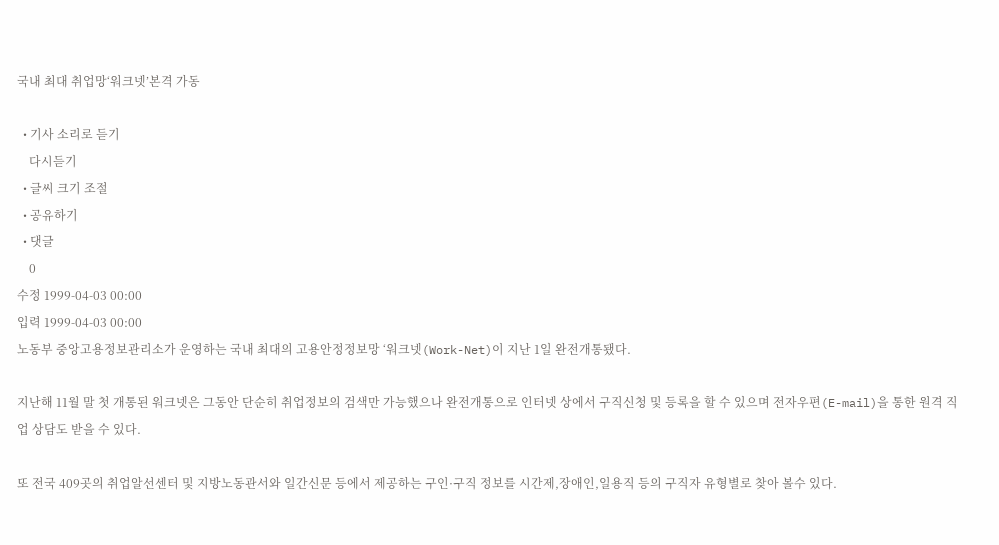국내 최대 취업망‘워크넷’본격 가동

  • 기사 소리로 듣기
    다시듣기
  • 글씨 크기 조절
  • 공유하기
  • 댓글
    0
수정 1999-04-03 00:00
입력 1999-04-03 00:00
노동부 중앙고용정보관리소가 운영하는 국내 최대의 고용안정정보망 ‘워크넷(Work-Net)이 지난 1일 완전개통됐다.

지난해 11월 말 첫 개통된 워크넷은 그동안 단순히 취업정보의 검색만 가능했으나 완전개통으로 인터넷 상에서 구직신청 및 등록을 할 수 있으며 전자우편(E-mail)을 통한 원격 직업 상담도 받을 수 있다.

또 전국 409곳의 취업알선센터 및 지방노동관서와 일간신문 등에서 제공하는 구인·구직 정보를 시간제,장애인,일용직 등의 구직자 유형별로 찾아 볼수 있다.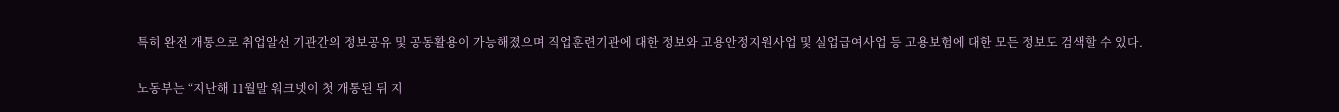특히 완전 개통으로 취업알선 기관간의 정보공유 및 공동활용이 가능해졌으며 직업훈련기관에 대한 정보와 고용안정지원사업 및 실업급여사업 등 고용보험에 대한 모든 정보도 검색할 수 있다.

노동부는 “지난해 11월말 워크넷이 첫 개통된 뒤 지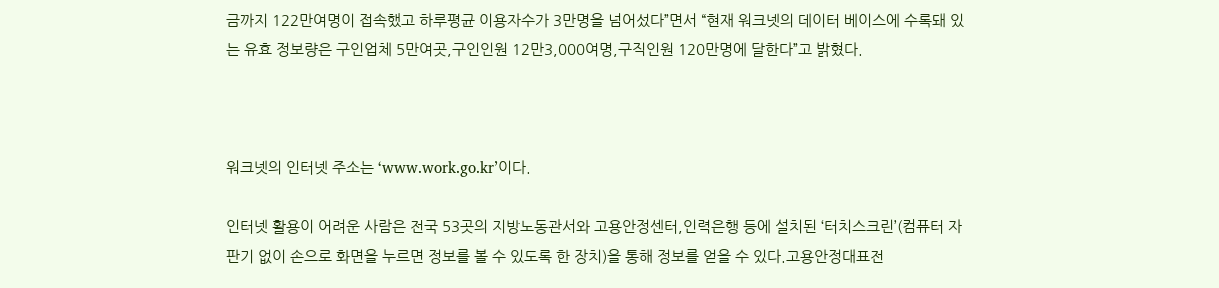금까지 122만여명이 접속했고 하루평균 이용자수가 3만명을 넘어섰다”면서 “현재 워크넷의 데이터 베이스에 수록돼 있는 유효 정보량은 구인업체 5만여곳,구인인원 12만3,000여명,구직인원 120만명에 달한다”고 밝혔다.



워크넷의 인터넷 주소는 ‘www.work.go.kr’이다.

인터넷 활용이 어려운 사람은 전국 53곳의 지방노동관서와 고용안정센터,인력은행 등에 설치된 ‘터치스크린’(컴퓨터 자판기 없이 손으로 화면을 누르면 정보를 볼 수 있도록 한 장치)을 통해 정보를 얻을 수 있다.고용안정대표전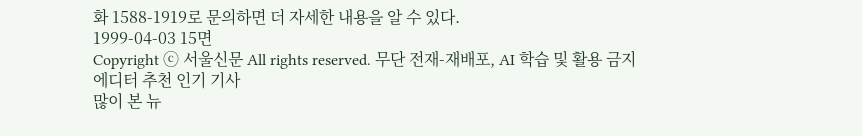화 1588-1919로 문의하면 더 자세한 내용을 알 수 있다.
1999-04-03 15면
Copyright ⓒ 서울신문 All rights reserved. 무단 전재-재배포, AI 학습 및 활용 금지
에디터 추천 인기 기사
많이 본 뉴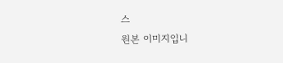스
원본 이미지입니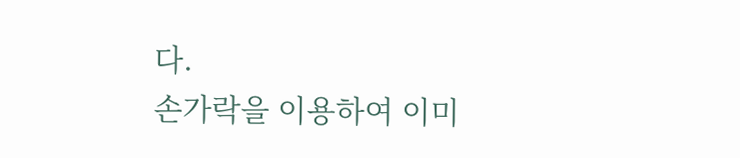다.
손가락을 이용하여 이미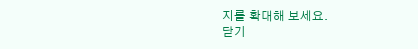지를 확대해 보세요.
닫기